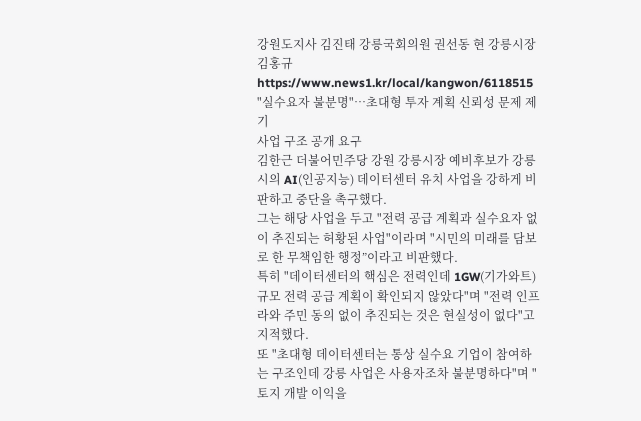강원도지사 김진태 강릉국회의원 권선동 현 강릉시장 김홍규
https://www.news1.kr/local/kangwon/6118515
"실수요자 불분명"…초대형 투자 계획 신뢰성 문제 제기
사업 구조 공개 요구
김한근 더불어민주당 강원 강릉시장 예비후보가 강릉시의 AI(인공지능) 데이터센터 유치 사업을 강하게 비판하고 중단을 촉구했다.
그는 해당 사업을 두고 "전력 공급 계획과 실수요자 없이 추진되는 허황된 사업"이라며 "시민의 미래를 담보로 한 무책임한 행정”이라고 비판했다.
특히 "데이터센터의 핵심은 전력인데 1GW(기가와트) 규모 전력 공급 계획이 확인되지 않았다"며 "전력 인프라와 주민 동의 없이 추진되는 것은 현실성이 없다"고 지적했다.
또 "초대형 데이터센터는 통상 실수요 기업이 참여하는 구조인데 강릉 사업은 사용자조차 불분명하다"며 "토지 개발 이익을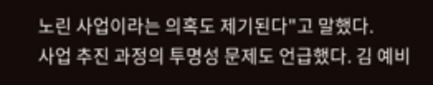노린 사업이라는 의혹도 제기된다"고 말했다.
사업 추진 과정의 투명성 문제도 언급했다. 김 예비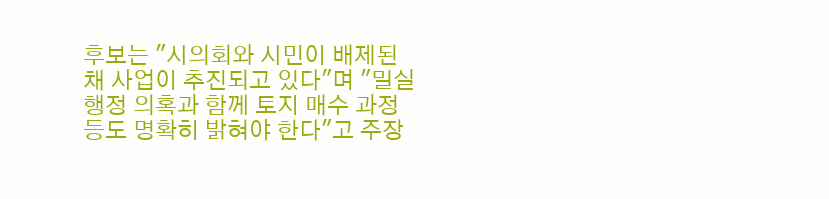후보는 "시의회와 시민이 배제된 채 사업이 추진되고 있다"며 "밀실 행정 의혹과 함께 토지 매수 과정 등도 명확히 밝혀야 한다"고 주장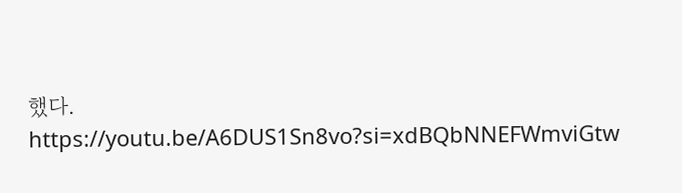했다.
https://youtu.be/A6DUS1Sn8vo?si=xdBQbNNEFWmviGtw